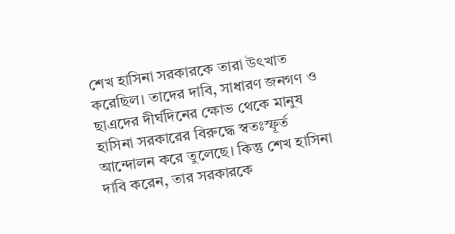শেখ হাসিনা সরকারকে তারা উৎখাত করেছিল। তাদের দাবি, সাধারণ জনগণ ও ছাএদের দীর্ঘদিনের ক্ষোভ থেকে মানুষ হাসিনা সরকারের বিরুদ্ধে স্বতঃস্ফূর্ত আন্দোলন করে তুলেছে। কিন্তু শেখ হাসিনা দাবি করেন, তার সরকারকে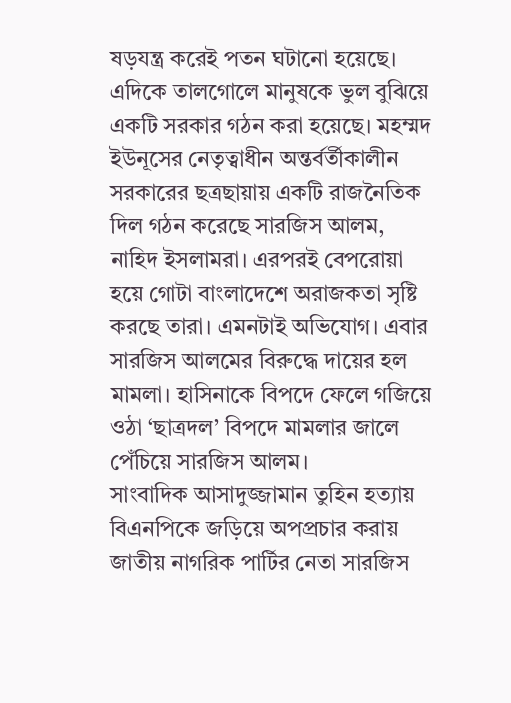ষড়যন্ত্র করেই পতন ঘটানো হয়েছে। এদিকে তালগোলে মানুষকে ভুল বুঝিয়ে একটি সরকার গঠন করা হয়েছে। মহম্মদ ইউনূসের নেতৃত্বাধীন অন্তর্বর্তীকালীন সরকারের ছত্রছায়ায় একটি রাজনৈতিক দিল গঠন করেছে সারজিস আলম, নাহিদ ইসলামরা। এরপরই বেপরোয়া হয়ে গোটা বাংলাদেশে অরাজকতা সৃষ্টি করছে তারা। এমনটাই অভিযোগ। এবার সারজিস আলমের বিরুদ্ধে দায়ের হল মামলা। হাসিনাকে বিপদে ফেলে গজিয়ে ওঠা ‘ছাত্রদল’ বিপদে মামলার জালে পেঁচিয়ে সারজিস আলম।
সাংবাদিক আসাদুজ্জামান তুহিন হত্যায় বিএনপিকে জড়িয়ে অপপ্রচার করায় জাতীয় নাগরিক পার্টির নেতা সারজিস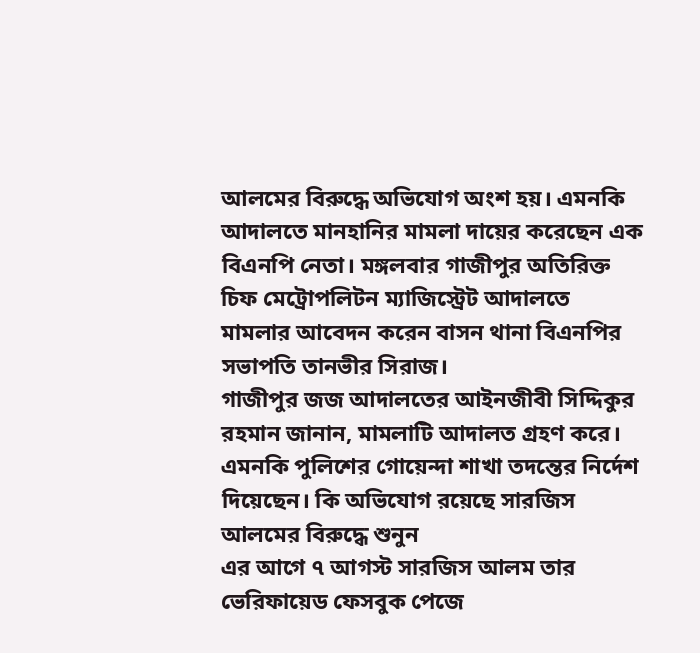আলমের বিরুদ্ধে অভিযোগ অংশ হয়। এমনকি আদালতে মানহানির মামলা দায়ের করেছেন এক বিএনপি নেতা। মঙ্গলবার গাজীপুর অতিরিক্ত চিফ মেট্রোপলিটন ম্যাজিস্ট্রেট আদালতে মামলার আবেদন করেন বাসন থানা বিএনপির সভাপতি তানভীর সিরাজ।
গাজীপুর জজ আদালতের আইনজীবী সিদ্দিকুর রহমান জানান, মামলাটি আদালত গ্রহণ করে। এমনকি পুলিশের গোয়েন্দা শাখা তদন্তের নির্দেশ দিয়েছেন। কি অভিযোগ রয়েছে সারজিস আলমের বিরুদ্ধে শুনুন
এর আগে ৭ আগস্ট সারজিস আলম তার ভেরিফায়েড ফেসবুক পেজে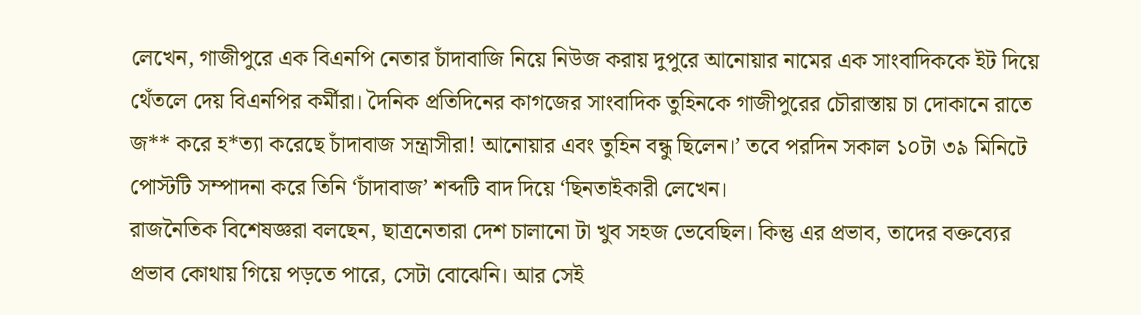লেখেন, গাজীপুরে এক বিএনপি নেতার চাঁদাবাজি নিয়ে নিউজ করায় দুপুরে আনোয়ার নামের এক সাংবাদিককে ইট দিয়ে থেঁতলে দেয় বিএনপির কর্মীরা। দৈনিক প্রতিদিনের কাগজের সাংবাদিক তুহিনকে গাজীপুরের চৌরাস্তায় চা দোকানে রাতে জ** করে হ*ত্যা করেছে চাঁদাবাজ সন্ত্রাসীরা! আনোয়ার এবং তুহিন বন্ধু ছিলেন।’ তবে পরদিন সকাল ১০টা ৩৯ মিনিটে পোস্টটি সম্পাদনা করে তিনি ‘চাঁদাবাজ’ শব্দটি বাদ দিয়ে ‘ছিনতাইকারী লেখেন।
রাজনৈতিক বিশেষজ্ঞরা বলছেন, ছাত্রনেতারা দেশ চালানো টা খুব সহজ ভেবেছিল। কিন্তু এর প্রভাব, তাদের বক্তব্যের প্রভাব কোথায় গিয়ে পড়তে পারে, সেটা বোঝেনি। আর সেই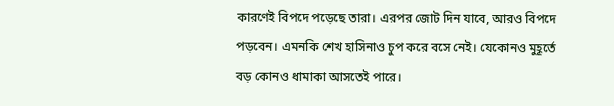কারণেই বিপদে পড়েছে তারা। এরপর জোট দিন যাবে, আরও বিপদে পড়বেন। এমনকি শেখ হাসিনাও চুপ করে বসে নেই। যেকোনও মুহূর্তে বড় কোনও ধামাকা আসতেই পারে।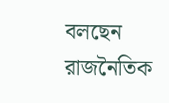বলছেন রাজনৈতিক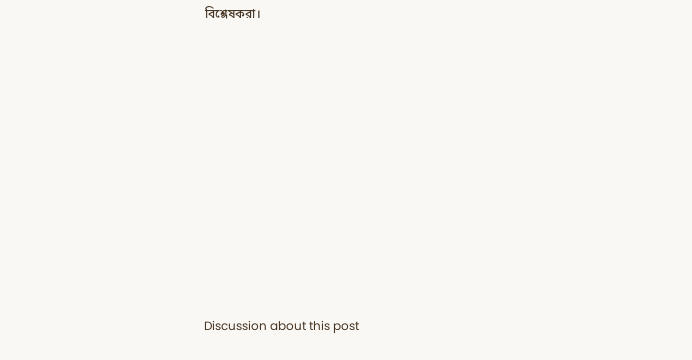বিশ্লেষকরা।












Discussion about this post